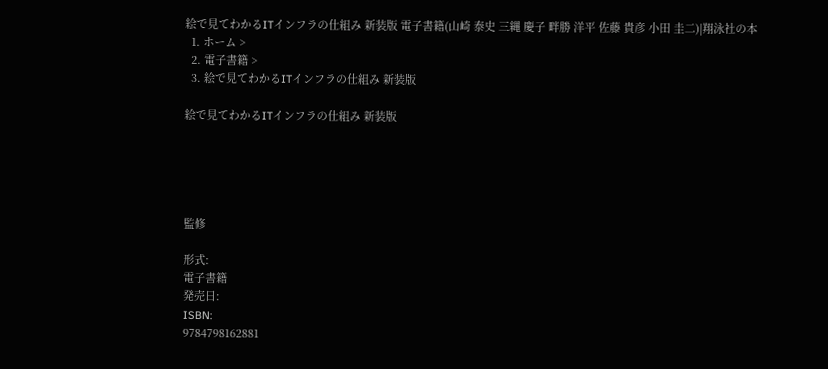絵で見てわかるITインフラの仕組み 新装版 電子書籍(山崎 泰史 三縄 慶子 畔勝 洋平 佐藤 貴彦 小田 圭二)|翔泳社の本
  1. ホーム >
  2. 電子書籍 >
  3. 絵で見てわかるITインフラの仕組み 新装版

絵で見てわかるITインフラの仕組み 新装版





監修

形式:
電子書籍
発売日:
ISBN:
9784798162881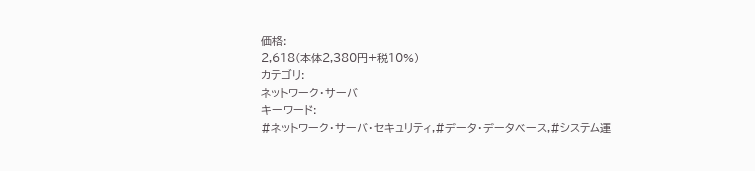価格:
2,618(本体2,380円+税10%)
カテゴリ:
ネットワーク・サーバ
キーワード:
#ネットワーク・サーバ・セキュリティ,#データ・データベース,#システム運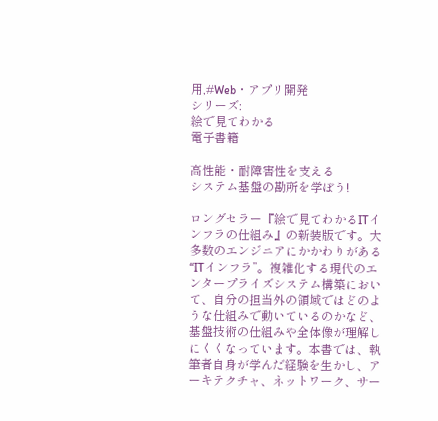用,#Web・アプリ開発
シリーズ:
絵で見てわかる
電子書籍

高性能・耐障害性を支える
システム基盤の勘所を学ぼう!

ロングセラー『絵で見てわかるITインフラの仕組み』の新装版です。大多数のエンジニアにかかわりがある“ITインフラ”。複雑化する現代のエンタープライズシステム構築において、自分の担当外の領域ではどのような仕組みで動いているのかなど、基盤技術の仕組みや全体像が理解しにくくなっています。本書では、執筆者自身が学んだ経験を生かし、アーキテクチャ、ネットワーク、サー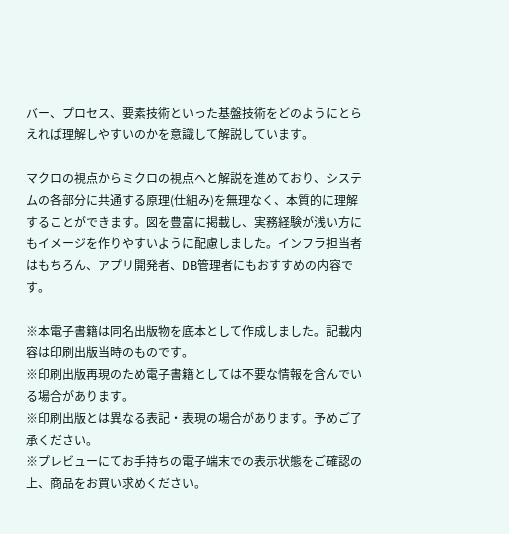バー、プロセス、要素技術といった基盤技術をどのようにとらえれば理解しやすいのかを意識して解説しています。

マクロの視点からミクロの視点へと解説を進めており、システムの各部分に共通する原理(仕組み)を無理なく、本質的に理解することができます。図を豊富に掲載し、実務経験が浅い方にもイメージを作りやすいように配慮しました。インフラ担当者はもちろん、アプリ開発者、DB管理者にもおすすめの内容です。

※本電子書籍は同名出版物を底本として作成しました。記載内容は印刷出版当時のものです。
※印刷出版再現のため電子書籍としては不要な情報を含んでいる場合があります。
※印刷出版とは異なる表記・表現の場合があります。予めご了承ください。
※プレビューにてお手持ちの電子端末での表示状態をご確認の上、商品をお買い求めください。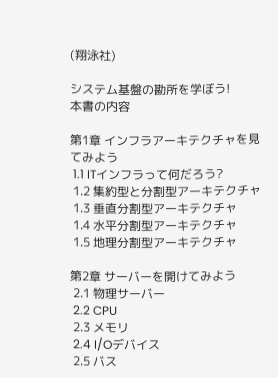(翔泳社)

システム基盤の勘所を学ぼう!
本書の内容

第1章 インフラアーキテクチャを見てみよう
 1.1 ITインフラって何だろう?
 1.2 集約型と分割型アーキテクチャ
 1.3 垂直分割型アーキテクチャ
 1.4 水平分割型アーキテクチャ
 1.5 地理分割型アーキテクチャ

第2章 サーバーを開けてみよう
 2.1 物理サーバー
 2.2 CPU
 2.3 メモリ
 2.4 I/Oデバイス
 2.5 バス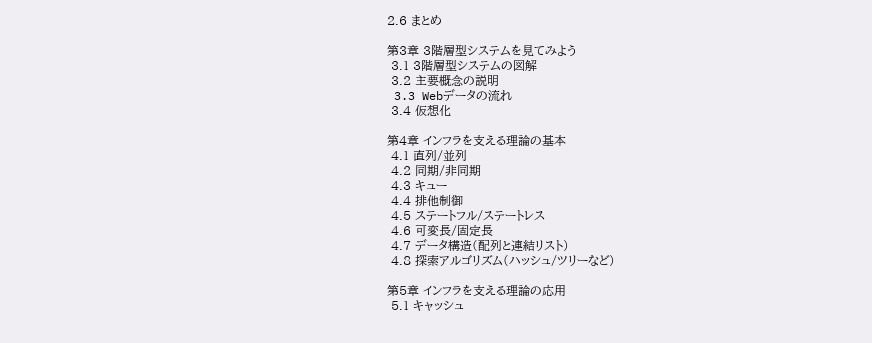2.6 まとめ

第3章 3階層型システムを見てみよう
 3.1 3階層型システムの図解
 3.2 主要概念の説明
 3.3 Webデータの流れ
 3.4 仮想化

第4章 インフラを支える理論の基本
 4.1 直列/並列
 4.2 同期/非同期
 4.3 キュー
 4.4 排他制御
 4.5 ステートフル/ステートレス
 4.6 可変長/固定長
 4.7 データ構造(配列と連結リスト)
 4.8 探索アルゴリズム(ハッシュ/ツリーなど)

第5章 インフラを支える理論の応用
 5.1 キャッシュ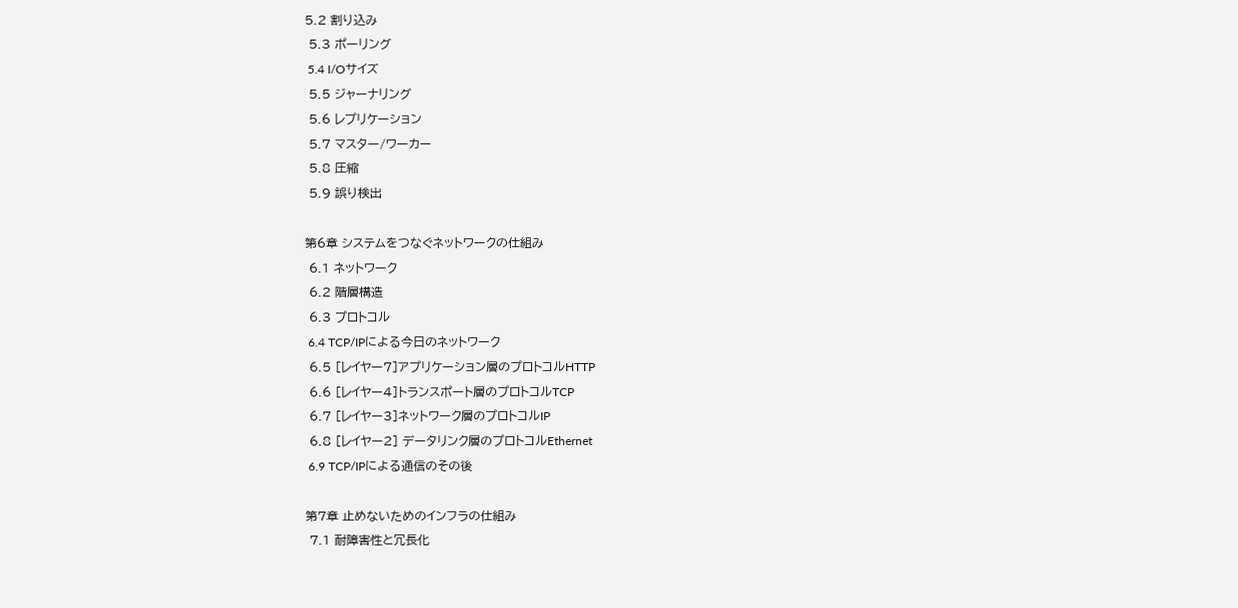5.2 割り込み
 5.3 ポーリング
 5.4 I/Oサイズ
 5.5 ジャーナリング
 5.6 レプリケーション
 5.7 マスター/ワーカー
 5.8 圧縮
 5.9 誤り検出

第6章 システムをつなぐネットワークの仕組み
 6.1 ネットワーク
 6.2 階層構造
 6.3 プロトコル
 6.4 TCP/IPによる今日のネットワーク
 6.5 [レイヤー7]アプリケーション層のプロトコルHTTP
 6.6 [レイヤー4]トランスポート層のプロトコルTCP
 6.7 [レイヤー3]ネットワーク層のプロトコルIP
 6.8 [レイヤー2] データリンク層のプロトコルEthernet
 6.9 TCP/IPによる通信のその後

第7章 止めないためのインフラの仕組み
 7.1 耐障害性と冗長化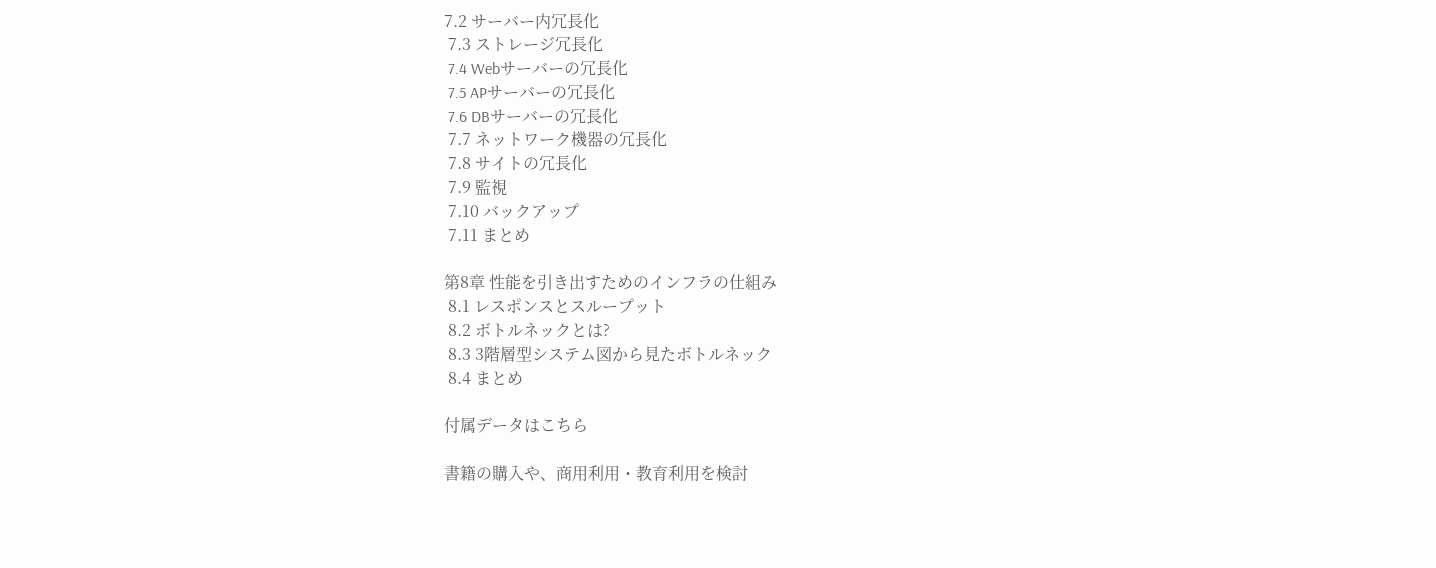7.2 サーバー内冗長化
 7.3 ストレージ冗長化
 7.4 Webサーバーの冗長化
 7.5 APサーバーの冗長化
 7.6 DBサーバーの冗長化
 7.7 ネットワーク機器の冗長化
 7.8 サイトの冗長化
 7.9 監視
 7.10 バックアップ
 7.11 まとめ

第8章 性能を引き出すためのインフラの仕組み
 8.1 レスポンスとスループット
 8.2 ボトルネックとは?
 8.3 3階層型システム図から見たボトルネック
 8.4 まとめ

付属データはこちら

書籍の購入や、商用利用・教育利用を検討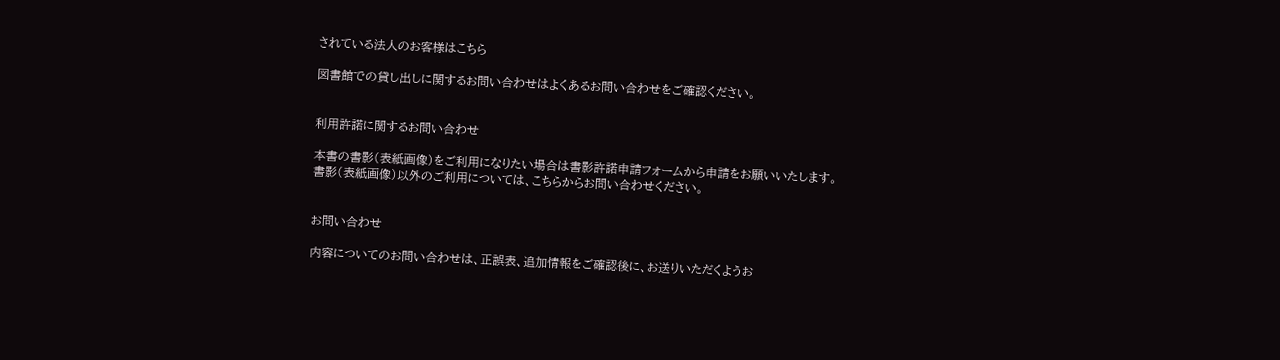されている法人のお客様はこちら

図書館での貸し出しに関するお問い合わせはよくあるお問い合わせをご確認ください。


利用許諾に関するお問い合わせ

本書の書影(表紙画像)をご利用になりたい場合は書影許諾申請フォームから申請をお願いいたします。
書影(表紙画像)以外のご利用については、こちらからお問い合わせください。


お問い合わせ

内容についてのお問い合わせは、正誤表、追加情報をご確認後に、お送りいただくようお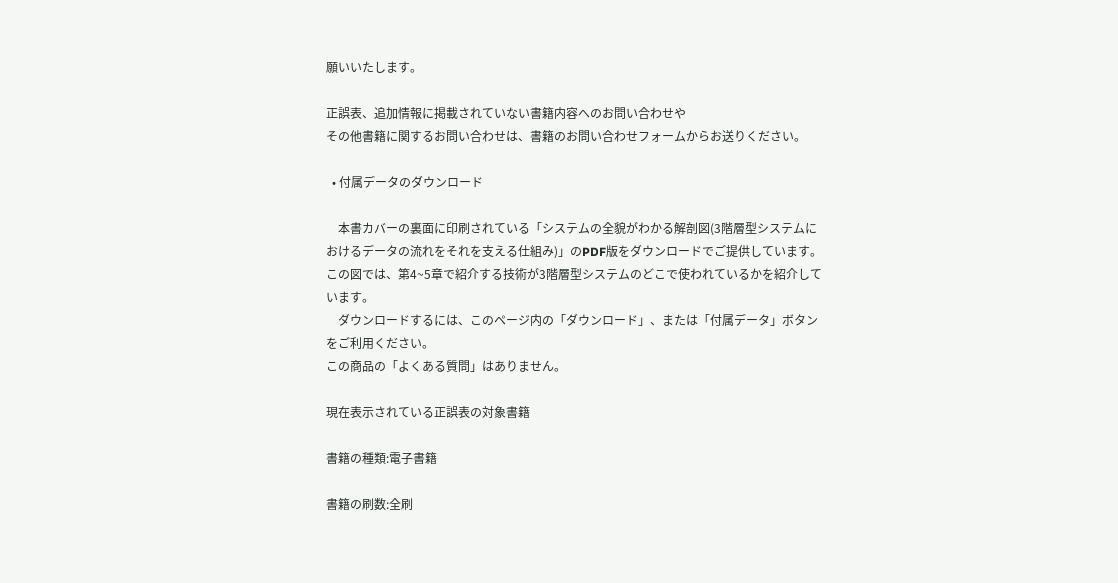願いいたします。

正誤表、追加情報に掲載されていない書籍内容へのお問い合わせや
その他書籍に関するお問い合わせは、書籍のお問い合わせフォームからお送りください。

  • 付属データのダウンロード

    本書カバーの裏面に印刷されている「システムの全貌がわかる解剖図(3階層型システムにおけるデータの流れをそれを支える仕組み)」のPDF版をダウンロードでご提供しています。この図では、第4~5章で紹介する技術が3階層型システムのどこで使われているかを紹介しています。
    ダウンロードするには、このページ内の「ダウンロード」、または「付属データ」ボタンをご利用ください。
この商品の「よくある質問」はありません。

現在表示されている正誤表の対象書籍

書籍の種類:電子書籍

書籍の刷数:全刷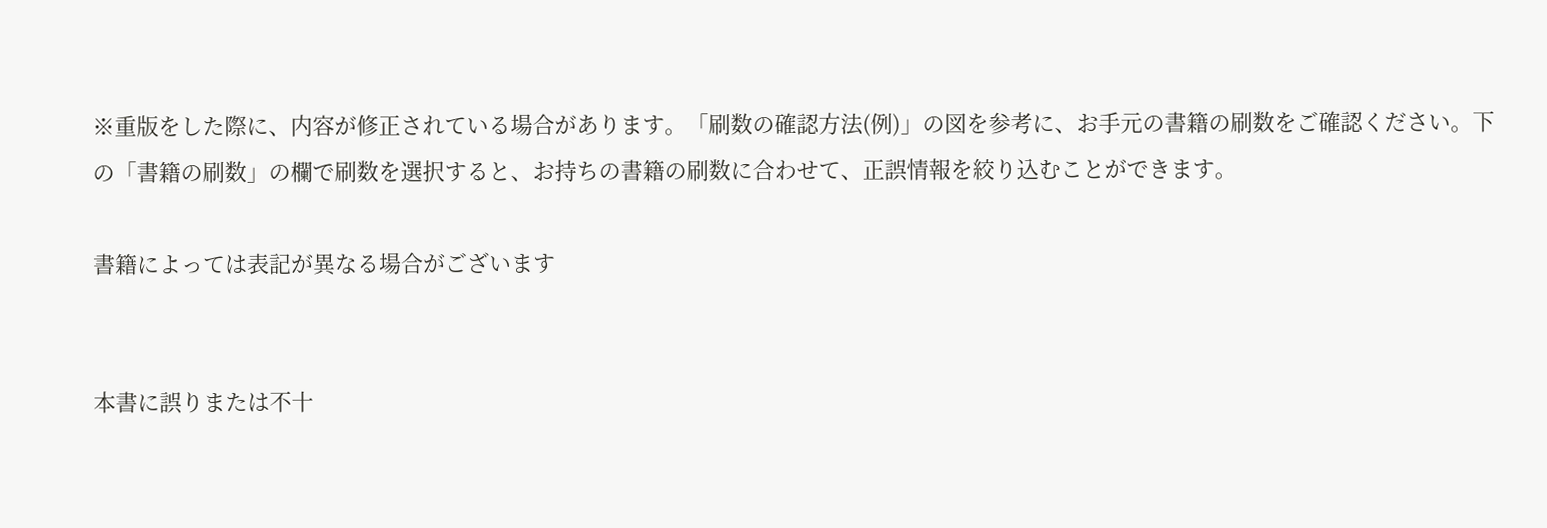※重版をした際に、内容が修正されている場合があります。「刷数の確認方法(例)」の図を参考に、お手元の書籍の刷数をご確認ください。下の「書籍の刷数」の欄で刷数を選択すると、お持ちの書籍の刷数に合わせて、正誤情報を絞り込むことができます。

書籍によっては表記が異なる場合がございます


本書に誤りまたは不十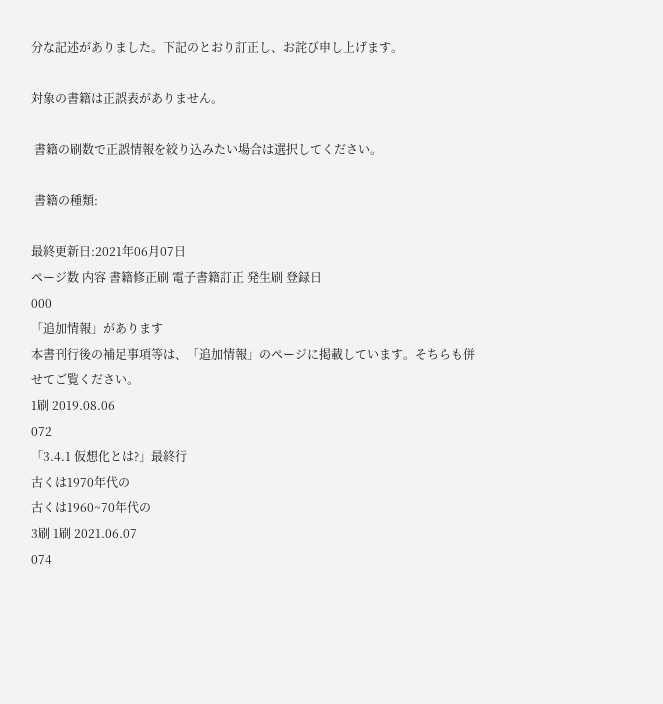分な記述がありました。下記のとおり訂正し、お詫び申し上げます。

対象の書籍は正誤表がありません。

 書籍の刷数で正誤情報を絞り込みたい場合は選択してください。

 書籍の種類:

最終更新日:2021年06月07日
ページ数 内容 書籍修正刷 電子書籍訂正 発生刷 登録日
000
「追加情報」があります
本書刊行後の補足事項等は、「追加情報」のページに掲載しています。そちらも併せてご覧ください。
1刷 2019.08.06
072
「3.4.1 仮想化とは?」最終行
古くは1970年代の
古くは1960~70年代の
3刷 1刷 2021.06.07
074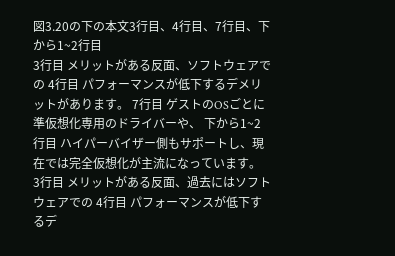図3.20の下の本文3行目、4行目、7行目、下から1~2行目
3行目 メリットがある反面、ソフトウェアでの 4行目 パフォーマンスが低下するデメリットがあります。 7行目 ゲストのOSごとに準仮想化専用のドライバーや、 下から1~2行目 ハイパーバイザー側もサポートし、現在では完全仮想化が主流になっています。
3行目 メリットがある反面、過去にはソフトウェアでの 4行目 パフォーマンスが低下するデ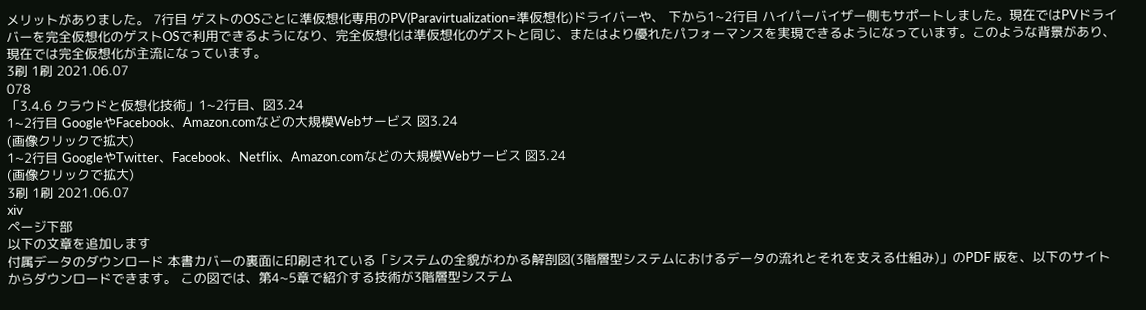メリットがありました。 7行目 ゲストのOSごとに準仮想化専用のPV(Paravirtualization=準仮想化)ドライバーや、 下から1~2行目 ハイパーバイザー側もサポートしました。現在ではPVドライバーを完全仮想化のゲストOSで利用できるようになり、完全仮想化は準仮想化のゲストと同じ、またはより優れたパフォーマンスを実現できるようになっています。このような背景があり、現在では完全仮想化が主流になっています。
3刷 1刷 2021.06.07
078
「3.4.6 クラウドと仮想化技術」1~2行目、図3.24
1~2行目 GoogleやFacebook、Amazon.comなどの大規模Webサービス 図3.24
(画像クリックで拡大)
1~2行目 GoogleやTwitter、Facebook、Netflix、Amazon.comなどの大規模Webサービス 図3.24
(画像クリックで拡大)
3刷 1刷 2021.06.07
xiv
ページ下部
以下の文章を追加します
付属データのダウンロード 本書カバーの裏面に印刷されている「システムの全貌がわかる解剖図(3階層型システムにおけるデータの流れとそれを支える仕組み)」のPDF 版を、以下のサイトからダウンロードできます。 この図では、第4~5章で紹介する技術が3階層型システム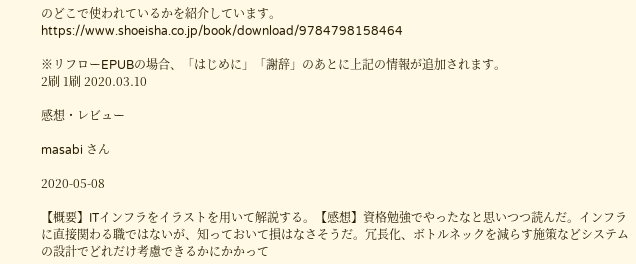のどこで使われているかを紹介しています。 https://www.shoeisha.co.jp/book/download/9784798158464

※リフローEPUBの場合、「はじめに」「謝辞」のあとに上記の情報が追加されます。
2刷 1刷 2020.03.10

感想・レビュー

masabi さん

2020-05-08

【概要】ITインフラをイラストを用いて解説する。【感想】資格勉強でやったなと思いつつ読んだ。インフラに直接関わる職ではないが、知っておいて損はなさそうだ。冗長化、ボトルネックを減らす施策などシステムの設計でどれだけ考慮できるかにかかって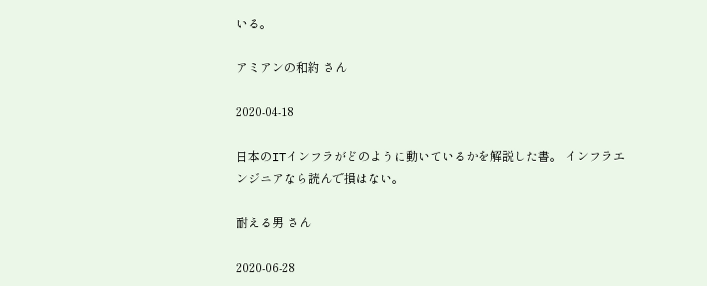いる。

アミアンの和約 さん

2020-04-18

日本のITインフラがどのように動いているかを解説した書。 インフラエンジニアなら読んで損はない。

耐える男 さん

2020-06-28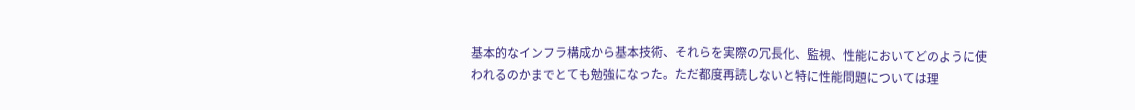基本的なインフラ構成から基本技術、それらを実際の冗長化、監視、性能においてどのように使われるのかまでとても勉強になった。ただ都度再読しないと特に性能問題については理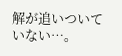解が追いついていない…。